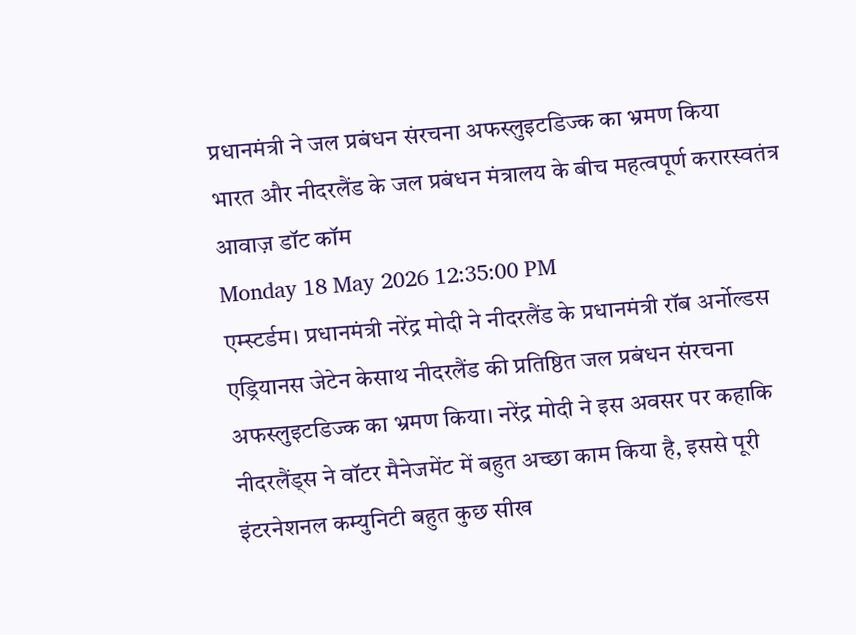प्रधानमंत्री ने जल प्रबंधन संरचना अफस्लुइटडिज्क का भ्रमण किया
भारत और नीदरलैंड के जल प्रबंधन मंत्रालय के बीच महत्वपूर्ण करारस्वतंत्र आवाज़ डॉट कॉम
Monday 18 May 2026 12:35:00 PM
एम्स्टर्डम। प्रधानमंत्री नरेंद्र मोदी ने नीदरलैंड के प्रधानमंत्री रॉब अर्नोल्डस एड्रियानस जेटेन केसाथ नीदरलैंड की प्रतिष्ठित जल प्रबंधन संरचना अफस्लुइटडिज्क का भ्रमण किया। नरेंद्र मोदी ने इस अवसर पर कहाकि नीदरलैंड्स ने वॉटर मैनेजमेंट में बहुत अच्छा काम किया है, इससे पूरी इंटरनेशनल कम्युनिटी बहुत कुछ सीख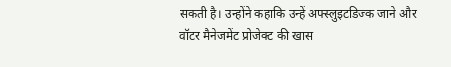सकती है। उन्होंने कहाकि उन्हें अफ्स्लुइटडिज्क जाने और वॉटर मैनेजमेंट प्रोजेक्ट की खास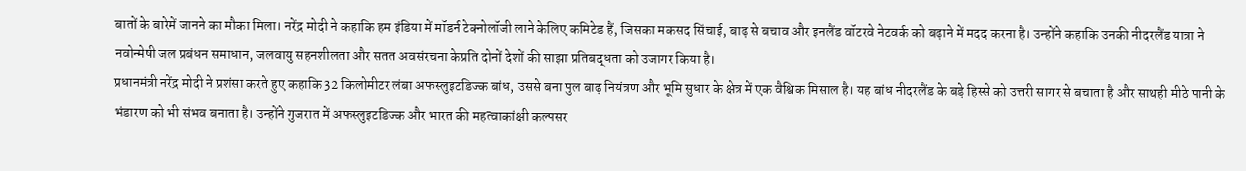बातों के बारेमें जानने का मौका मिला। नरेंद्र मोदी ने कहाकि हम इंडिया में मॉडर्न टेक्नोलॉजी लाने केलिए कमिटेड हैं, जिसका मकसद सिंचाई, बाढ़ से बचाव और इनलैंड वॉटरवे नेटवर्क को बढ़ाने में मदद करना है। उन्होंने कहाकि उनकी नीदरलैंड यात्रा ने नवोन्मेषी जल प्रबंधन समाधान, जलवायु सहनशीलता और सतत अवसंरचना केप्रति दोनों देशों की साझा प्रतिबद्धता को उजागर किया है।
प्रधानमंत्री नरेंद्र मोदी ने प्रशंसा करते हुए कहाकि 32 किलोमीटर लंबा अफस्लुइटडिज्क बांध, उससे बना पुल बाढ़ नियंत्रण और भूमि सुधार के क्षेत्र में एक वैश्विक मिसाल है। यह बांध नीदरलैंड के बड़े हिस्से को उत्तरी सागर से बचाता है और साथही मीठे पानी के भंडारण को भी संभव बनाता है। उन्होंने गुजरात में अफस्लुइटडिज्क और भारत की महत्वाकांक्षी कल्पसर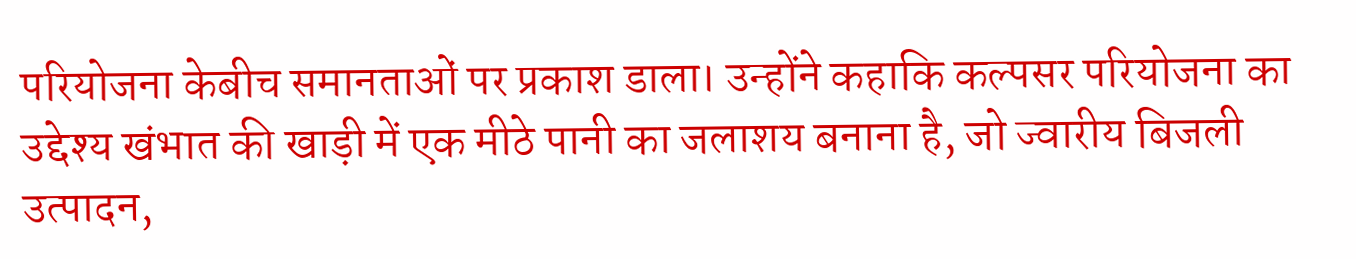परियोजना केबीच समानताओं पर प्रकाश डाला। उन्होंने कहाकि कल्पसर परियोजना का उद्देश्य खंभात की खाड़ी में एक मीठे पानी का जलाशय बनाना है, जो ज्वारीय बिजली उत्पादन,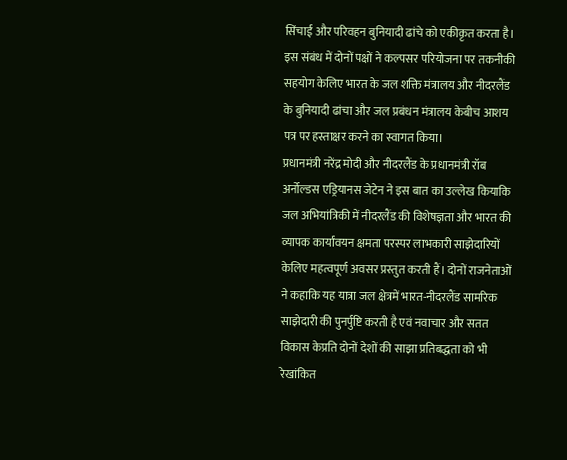सिंचाई और परिवहन बुनियादी ढांचे को एकीकृत करता है। इस संबंध में दोनों पक्षों ने कल्पसर परियोजना पर तकनीकी सहयोग केलिए भारत के जल शक्ति मंत्रालय और नीदरलैंड के बुनियादी ढांचा और जल प्रबंधन मंत्रालय केबीच आशय पत्र पर हस्ताक्षर करने का स्वागत किया।
प्रधानमंत्री नरेंद्र मोदी और नीदरलैंड के प्रधानमंत्री रॉब अर्नोल्डस एड्रियानस जेटेन ने इस बात का उल्लेख कियाकि जल अभियांत्रिकी में नीदरलैंड की विशेषज्ञता और भारत की व्यापक कार्यांवयन क्षमता परस्पर लाभकारी साझेदारियों केलिए महत्वपूर्ण अवसर प्रस्तुत करती हैं। दोनों राजनेताओं ने कहाकि यह यात्रा जल क्षेत्रमें भारत-नीदरलैंड सामरिक साझेदारी की पुनर्पुष्टि करती है एवं नवाचार और सतत विकास केप्रति दोनों देशों की साझा प्रतिबद्धता को भी रेखांकित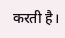करती है।